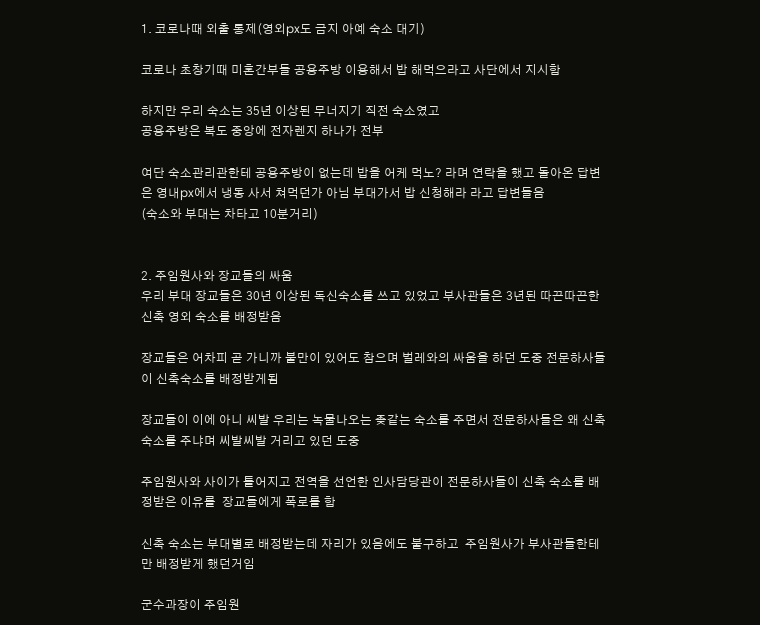1. 코로나때 외출 통제(영외px도 금지 아예 숙소 대기)

코로나 초창기때 미혼간부들 공용주방 이용해서 밥 해먹으라고 사단에서 지시함

하지만 우리 숙소는 35년 이상된 무너지기 직전 숙소였고
공용주방은 복도 중앙에 전자렌지 하나가 전부

여단 숙소관리관한테 공용주방이 없는데 밥을 어케 먹노? 라며 연락을 했고 돌아온 답변은 영내px에서 냉동 사서 쳐먹던가 아님 부대가서 밥 신청해라 라고 답변들음
(숙소와 부대는 차타고 10분거리)


2. 주임원사와 장교들의 싸움
우리 부대 장교들은 30년 이상된 독신숙소를 쓰고 있었고 부사관들은 3년된 따끈따끈한 신축 영외 숙소를 배정받음

장교들은 어차피 곧 가니까 불만이 있어도 참으며 벌레와의 싸움을 하던 도중 전문하사들이 신축숙소를 배정받게됨

장교들이 이에 아니 씨발 우리는 녹물나오는 좆같는 숙소를 주면서 전문하사들은 왜 신축 숙소를 주냐며 씨발씨발 거리고 있던 도중

주임원사와 사이가 틀어지고 전역을 선언한 인사담당관이 전문하사들이 신축 숙소를 배정받은 이유를  장교들에게 폭로를 함

신축 숙소는 부대별로 배정받는데 자리가 있음에도 불구하고  주임원사가 부사관들한테만 배정받게 했던거임

군수과장이 주임원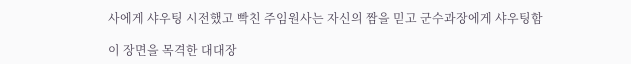사에게 샤우팅 시전했고 빡친 주임원사는 자신의 짬을 믿고 군수과장에게 샤우팅함

이 장면을 목격한 대대장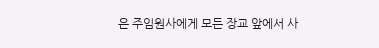은 주임원사에게 모든 장교 앞에서 사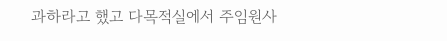과하라고 했고 다목적실에서 주임원사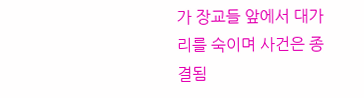가 장교들 앞에서 대가리를 숙이며 사건은 종결됨